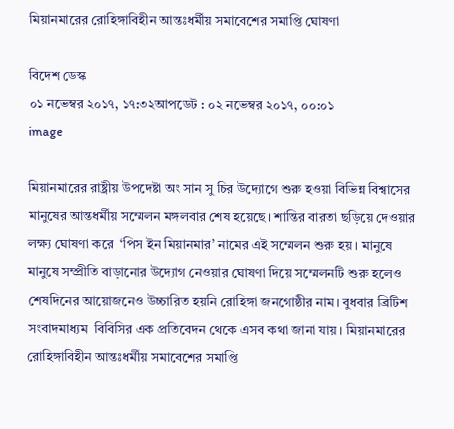মিয়ানমারের রোহিঙ্গাবিহীন আন্তঃধর্মীয় সমাবেশের সমাপ্তি ঘোষণা

বিদেশ ডেস্ক
০১ নভেম্বর ২০১৭, ১৭:৩২আপডেট : ০২ নভেম্বর ২০১৭, ০০:০১
image

মিয়ানমারের রাষ্ট্রীয় উপদেষ্টা অং সান সু চির উদ্যোগে শুরু হওয়া বিভিন্ন বিশ্বাসের মানুষের আন্তধর্মীয় সম্মেলন মঙ্গলবার শেষ হয়েছে। শান্তির বারতা ছড়িয়ে দেওয়ার লক্ষ্য ঘোষণা করে  ‘পিস ইন মিয়ানমার’ নামের এই সম্মেলন শুরু হয়। মানুষে মানুষে সম্প্রীতি বাড়ানোর উদ্যোগ নেওয়ার ঘোষণা দিয়ে সম্মেলনটি শুরু হলেও শেষদিনের আয়োজনেও উচ্চারিত হয়নি রোহিঙ্গা জনগোষ্ঠীর নাম। বুধবার ব্রিটিশ সংবাদমাধ্যম  বিবিসির এক প্রতিবেদন থেকে এসব কথা জানা যায়। মিয়ানমারের রোহিঙ্গাবিহীন আন্তঃধর্মীয় সমাবেশের সমাপ্তি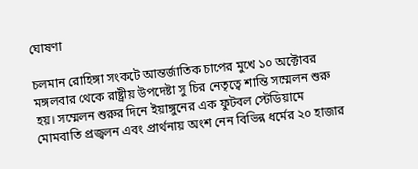ঘোষণা

চলমান রোহিঙ্গা সংকটে আন্তর্জাতিক চাপের মুখে ১০ অক্টোবর মঙ্গলবার থেকে রাষ্ট্রীয় উপদেষ্টা সু চির নেতৃত্বে শান্তি সম্মেলন শুরু হয়। সম্মেলন শুরুর দিনে ইয়াঙ্গুনের এক ফুটবল স্টেডিয়ামে মোমবাতি প্রজ্বলন এবং প্রার্থনায় অংশ নেন বিভিন্ন ধর্মের ২০ হাজার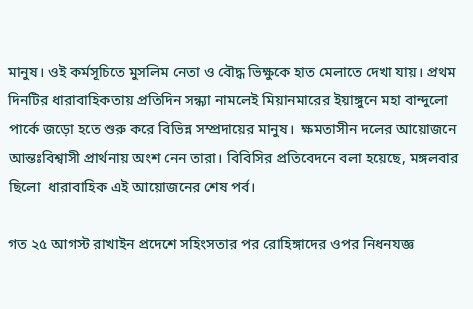মানুষ। ওই কর্মসূচিতে মুসলিম নেতা ও বৌদ্ধ ভিক্ষুকে হাত মেলাতে দেখা যায়। প্রথম দিনটির ধারাবাহিকতায় প্রতিদিন সন্ধ্যা নামলেই মিয়ানমারের ইয়াঙ্গুনে মহা বান্দুলো পার্কে জড়ো হতে শুরু করে বিভিন্ন সম্প্রদায়ের মানুষ।  ক্ষমতাসীন দলের আয়োজনে আন্তঃবিশ্বাসী প্রার্থনায় অংশ নেন তারা। বিবিসির প্রতিবেদনে বলা হয়েছে, মঙ্গলবার ছিলো  ধারাবাহিক এই আয়োজনের শেষ পর্ব।

গত ২৫ আগস্ট রাখাইন প্রদেশে সহিংসতার পর রোহিঙ্গাদের ওপর নিধনযজ্ঞ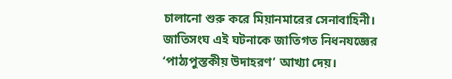চালানো শুরু করে মিয়ানমারের সেনাবাহিনী। জাতিসংঘ এই ঘটনাকে জাতিগত নিধনযজ্ঞের ‘পাঠ্যপুস্তকীয় উদাহরণ’ আখ্যা দেয়।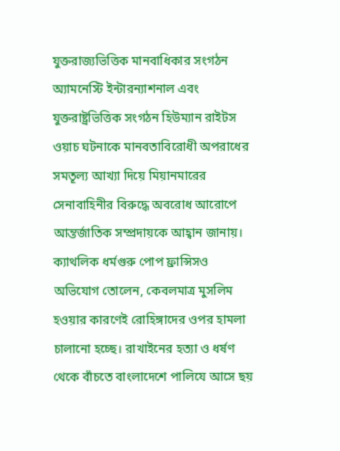যুক্তরাজ্যভিত্তিক মানবাধিকার সংগঠন অ্যামনেস্টি ইন্টারন্যাশনাল এবং যুক্তরাষ্ট্রভিত্তিক সংগঠন হিউম্যান রাইটস ওয়াচ ঘটনাকে মানবতাবিরোধী অপরাধের সমতূল্য আখ্যা দিয়ে মিয়ানমারের সেনাবাহিনীর বিরুদ্ধে অবরোধ আরোপে আন্তর্জাতিক সম্প্রদায়কে আহ্বান জানায়।  ক্যাথলিক ধর্মগুরু পোপ ফ্রান্সিসও অভিযোগ তোলেন, কেবলমাত্র মুসলিম হওয়ার কারণেই রোহিঙ্গাদের ওপর হামলা চালানো হচ্ছে। রাখাইনের হত্যা ও ধর্ষণ থেকে বাঁচতে বাংলাদেশে পালিযে আসে ছয়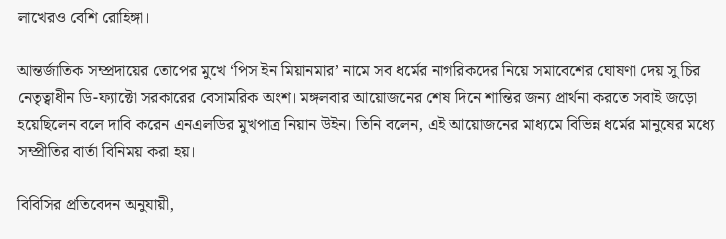লাখেরও বেশি রোহিঙ্গা।

আন্তর্জাতিক সম্প্রদায়ের তোপের মুখে ‘পিস ইন মিয়ানমার’ নামে সব ধর্মের নাগরিকদের নিয়ে সমাবেশের ঘোষণা দেয় সু চির নেতৃত্বাধীন ডি-ফ্যাক্টো সরকারের বেসামরিক অংশ। মঙ্গলবার আয়োজনের শেষ দিনে শান্তির জন্য প্রার্থনা করতে সবাই জড়ো হয়েছিলেন বলে দাবি করেন এনএলডির মুখপাত্র নিয়ান উইন। তিনি বলেন, এই আয়োজনের মাধ্যমে বিভিন্ন ধর্মের মানুষের মধ্যে সম্প্রীতির বার্তা বিনিময় করা হয়।

বিবিসির প্রতিবেদন অনুযায়ী,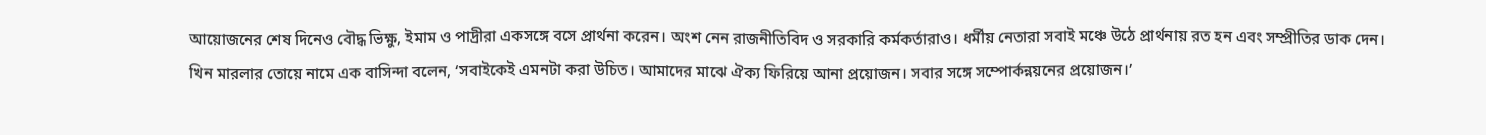আয়োজনের শেষ দিনেও বৌদ্ধ ভিক্ষু, ইমাম ও পাদ্রীরা একসঙ্গে বসে প্রার্থনা করেন। অংশ নেন রাজনীতিবিদ ও সরকারি কর্মকর্তারাও। ধর্মীয় নেতারা সবাই মঞ্চে উঠে প্রার্থনায় রত হন এবং সম্প্রীতির ডাক দেন।  খিন মারলার তোয়ে নামে এক বাসিন্দা বলেন, ‘সবাইকেই এমনটা করা উচিত। আমাদের মাঝে ঐক্য ফিরিয়ে আনা প্রয়োজন। সবার সঙ্গে সম্পোর্কন্নয়নের প্রয়োজন।’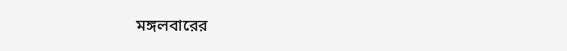মঙ্গলবারের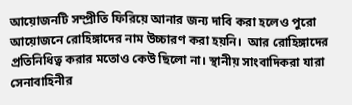আয়োজনটি সম্প্রীতি ফিরিয়ে আনার জন্য দাবি করা হলেও পুরো আয়োজনে রোহিঙ্গাদের নাম উচ্চারণ করা হয়নি।  আর রোহিঙ্গাদের প্রতিনিধিত্ব করার মতোও কেউ ছিলো না। স্থানীয় সাংবাদিকরা যারা সেনাবাহিনীর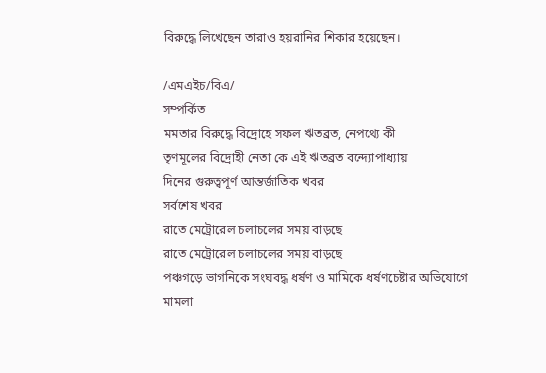বিরুদ্ধে লিখেছেন তারাও হয়রানির শিকার হয়েছেন।

/এমএইচ/বিএ/
সম্পর্কিত
মমতার বিরুদ্ধে বিদ্রোহে সফল ঋতব্রত, নেপথ্যে কী
তৃণমূলের বিদ্রোহী নেতা কে এই ঋতব্রত বন্দ্যোপাধ্যায়
দিনের গুরুত্বপূর্ণ আন্তর্জাতিক খবর
সর্বশেষ খবর
রাতে মেট্রোরেল চলাচলের সময় বাড়ছে
রাতে মেট্রোরেল চলাচলের সময় বাড়ছে
পঞ্চগড়ে ভাগনিকে সংঘবদ্ধ ধর্ষণ ও মামিকে ধর্ষণচেষ্টার অভিযোগে মামলা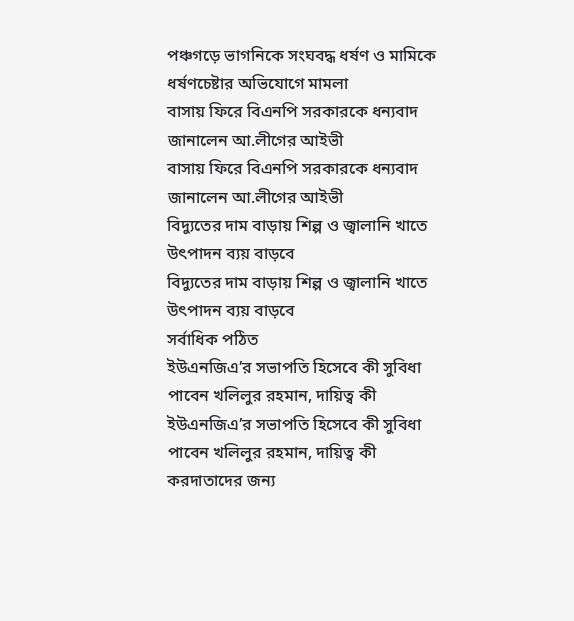পঞ্চগড়ে ভাগনিকে সংঘবদ্ধ ধর্ষণ ও মামিকে ধর্ষণচেষ্টার অভিযোগে মামলা
বাসায় ফিরে বিএনপি সরকারকে ধন্যবাদ জানালেন আ.লীগের আইভী
বাসায় ফিরে বিএনপি সরকারকে ধন্যবাদ জানালেন আ.লীগের আইভী
বিদ্যুতের দাম বাড়ায় শিল্প ও জ্বালানি খাতে উৎপাদন ব্যয় বাড়বে
বিদ্যুতের দাম বাড়ায় শিল্প ও জ্বালানি খাতে উৎপাদন ব্যয় বাড়বে
সর্বাধিক পঠিত
ইউএনজিএ’র সভাপতি হিসেবে কী সুবিধা পাবেন খলিলুর রহমান, দায়িত্ব কী
ইউএনজিএ’র সভাপতি হিসেবে কী সুবিধা পাবেন খলিলুর রহমান, দায়িত্ব কী
করদাতাদের জন্য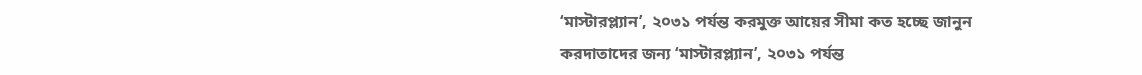‘মাস্টারপ্ল্যান’, ২০৩১ পর্যন্ত করমুক্ত আয়ের সীমা কত হচ্ছে জানুন
করদাতাদের জন্য ‘মাস্টারপ্ল্যান’, ২০৩১ পর্যন্ত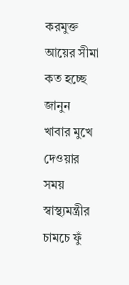করমুক্ত আয়ের সীমা কত হচ্ছে জানুন
খাবার মুখে দেওয়ার সময় স্বাস্থ্যমন্ত্রীর চামচে ফুঁ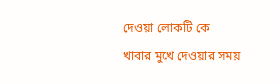দেওয়া লোকটি কে
খাবার মুখে দেওয়ার সময়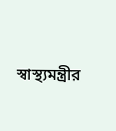স্বাস্থ্যমন্ত্রীর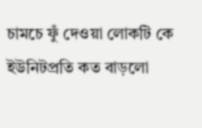চামচে ফুঁ দেওয়া লোকটি কে
ইউনিটপ্রতি কত বাড়লো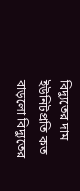বিদ্যুতের দাম
ইউনিটপ্রতি কত বাড়লো বিদ্যুতের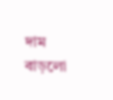দাম
বাড়লো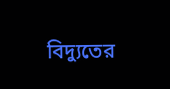বিদ্যুতের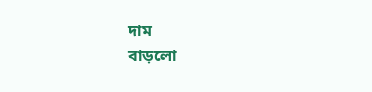দাম
বাড়লো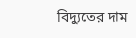বিদ্যুতের দাম